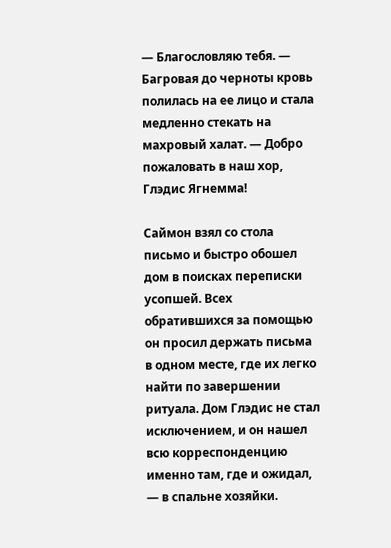— Благословляю тебя. — Багровая до черноты кровь полилась на ее лицо и стала медленно стекать на махровый халат. — Добро пожаловать в наш хор, Глэдис Ягнемма!

Саймон взял со стола письмо и быстро обошел дом в поисках переписки усопшей. Всех обратившихся за помощью он просил держать письма в одном месте, где их легко найти по завершении ритуала. Дом Глэдис не стал исключением, и он нашел всю корреспонденцию именно там, где и ожидал, — в спальне хозяйки.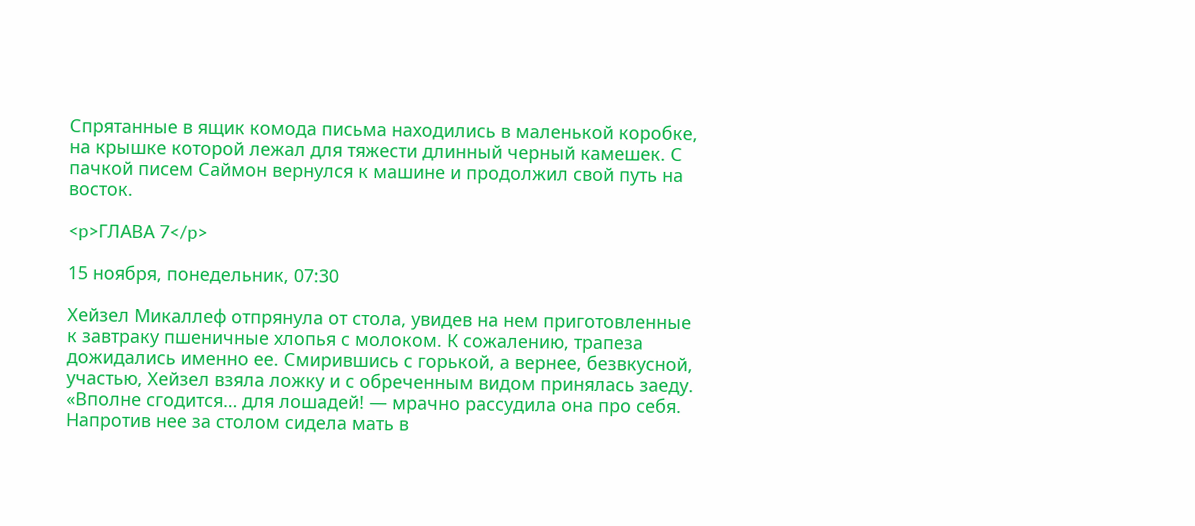Спрятанные в ящик комода письма находились в маленькой коробке, на крышке которой лежал для тяжести длинный черный камешек. С пачкой писем Саймон вернулся к машине и продолжил свой путь на восток.

<p>ГЛАВА 7</p>

15 ноября, понедельник, 07:30

Хейзел Микаллеф отпрянула от стола, увидев на нем приготовленные к завтраку пшеничные хлопья с молоком. К сожалению, трапеза дожидались именно ее. Смирившись с горькой, а вернее, безвкусной, участью, Хейзел взяла ложку и с обреченным видом принялась заеду. «Вполне сгодится… для лошадей! — мрачно рассудила она про себя. Напротив нее за столом сидела мать в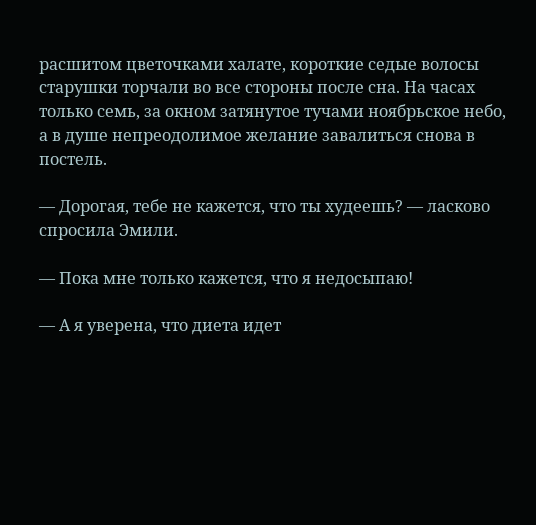расшитом цветочками халате, короткие седые волосы старушки торчали во все стороны после сна. На часах только семь, за окном затянутое тучами ноябрьское небо, а в душе непреодолимое желание завалиться снова в постель.

— Дорогая, тебе не кажется, что ты худеешь? — ласково спросила Эмили.

— Пока мне только кажется, что я недосыпаю!

— А я уверена, что диета идет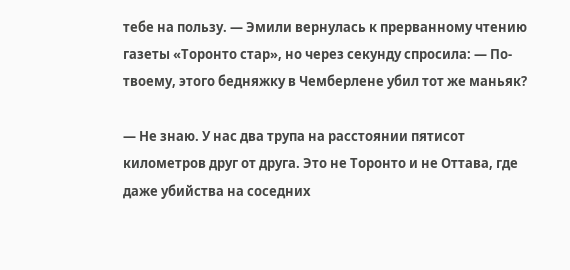тебе на пользу. — Эмили вернулась к прерванному чтению газеты «Торонто стар», но через секунду спросила: — По-твоему, этого бедняжку в Чемберлене убил тот же маньяк?

— Не знаю. У нас два трупа на расстоянии пятисот километров друг от друга. Это не Торонто и не Оттава, где даже убийства на соседних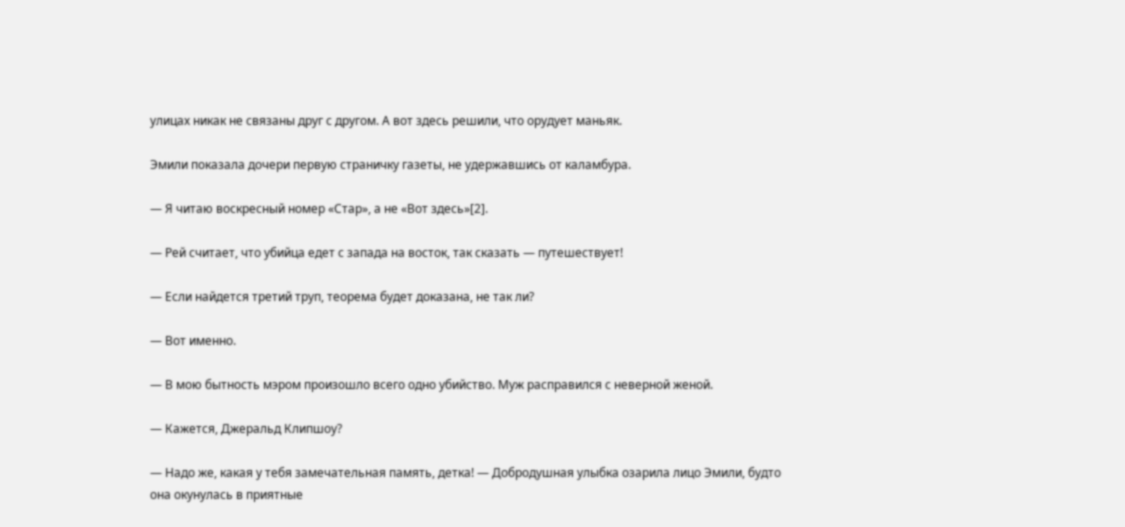улицах никак не связаны друг с другом. А вот здесь решили, что орудует маньяк.

Эмили показала дочери первую страничку газеты, не удержавшись от каламбура.

— Я читаю воскресный номер «Стар», а не «Вот здесь»[2].

— Рей считает, что убийца едет с запада на восток, так сказать — путешествует!

— Если найдется третий труп, теорема будет доказана, не так ли?

— Вот именно.

— В мою бытность мэром произошло всего одно убийство. Муж расправился с неверной женой.

— Кажется, Джеральд Клипшоу?

— Надо же, какая у тебя замечательная память, детка! — Добродушная улыбка озарила лицо Эмили, будто она окунулась в приятные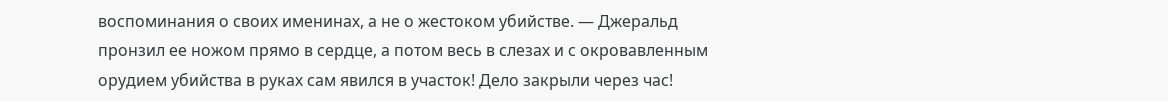воспоминания о своих именинах, а не о жестоком убийстве. — Джеральд пронзил ее ножом прямо в сердце, а потом весь в слезах и с окровавленным орудием убийства в руках сам явился в участок! Дело закрыли через час!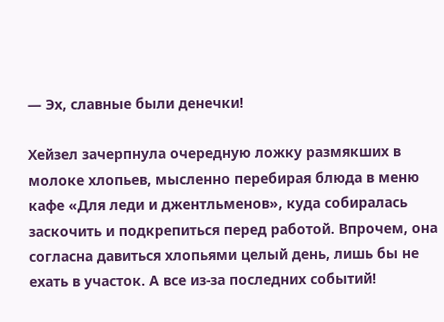— Эх, славные были денечки!

Хейзел зачерпнула очередную ложку размякших в молоке хлопьев, мысленно перебирая блюда в меню кафе «Для леди и джентльменов», куда собиралась заскочить и подкрепиться перед работой. Впрочем, она согласна давиться хлопьями целый день, лишь бы не ехать в участок. А все из-за последних событий!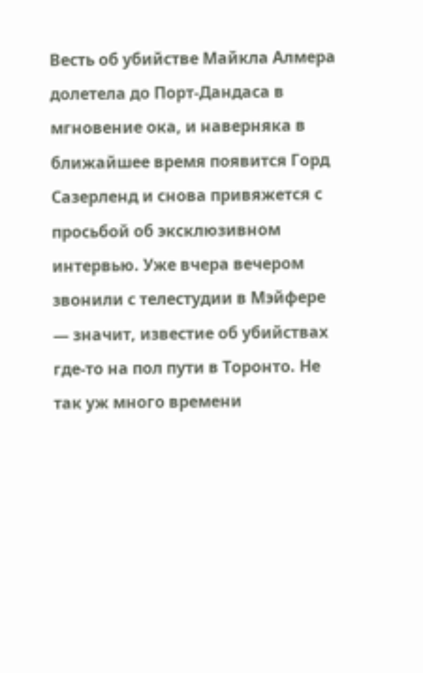Весть об убийстве Майкла Алмера долетела до Порт-Дандаса в мгновение ока, и наверняка в ближайшее время появится Горд Сазерленд и снова привяжется с просьбой об эксклюзивном интервью. Уже вчера вечером звонили с телестудии в Мэйфере — значит, известие об убийствах где-то на пол пути в Торонто. Не так уж много времени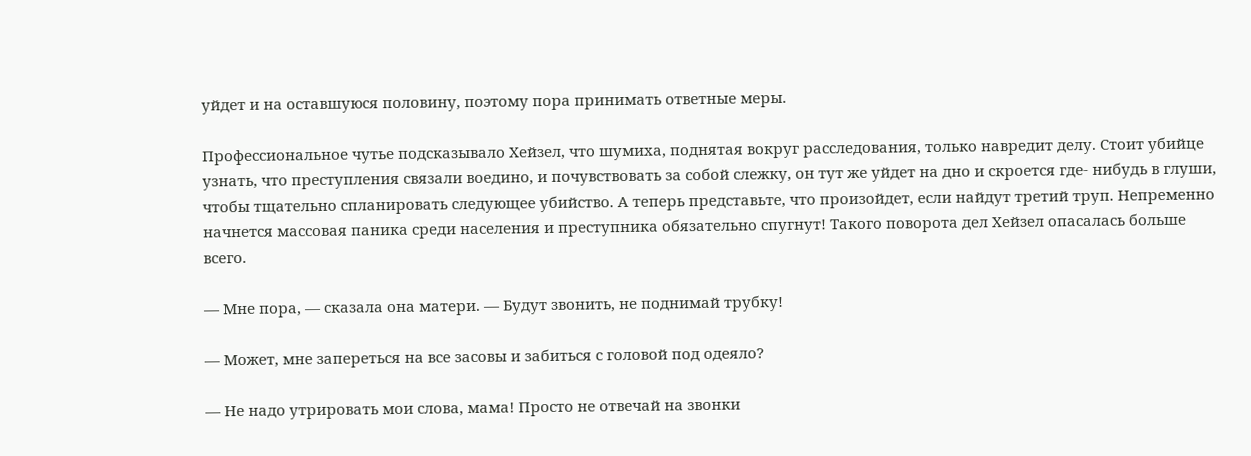уйдет и на оставшуюся половину, поэтому пора принимать ответные меры.

Профессиональное чутье подсказывало Хейзел, что шумиха, поднятая вокруг расследования, только навредит делу. Стоит убийце узнать, что преступления связали воедино, и почувствовать за собой слежку, он тут же уйдет на дно и скроется где- нибудь в глуши, чтобы тщательно спланировать следующее убийство. А теперь представьте, что произойдет, если найдут третий труп. Непременно начнется массовая паника среди населения и преступника обязательно спугнут! Такого поворота дел Хейзел опасалась больше всего.

— Мне пора, — сказала она матери. — Будут звонить, не поднимай трубку!

— Может, мне запереться на все засовы и забиться с головой под одеяло?

— Не надо утрировать мои слова, мама! Просто не отвечай на звонки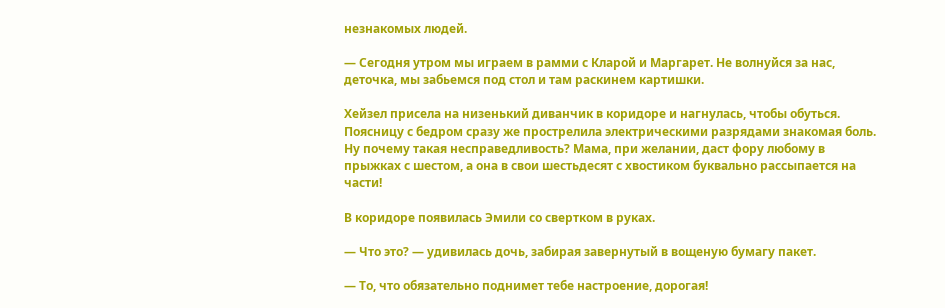незнакомых людей.

— Сегодня утром мы играем в рамми с Кларой и Маргарет. Не волнуйся за нас, деточка, мы забьемся под стол и там раскинем картишки.

Хейзел присела на низенький диванчик в коридоре и нагнулась, чтобы обуться. Поясницу с бедром сразу же прострелила электрическими разрядами знакомая боль. Ну почему такая несправедливость? Мама, при желании, даст фору любому в прыжках с шестом, а она в свои шестьдесят с хвостиком буквально рассыпается на части!

В коридоре появилась Эмили со свертком в руках.

— Что это? — удивилась дочь, забирая завернутый в вощеную бумагу пакет.

— То, что обязательно поднимет тебе настроение, дорогая!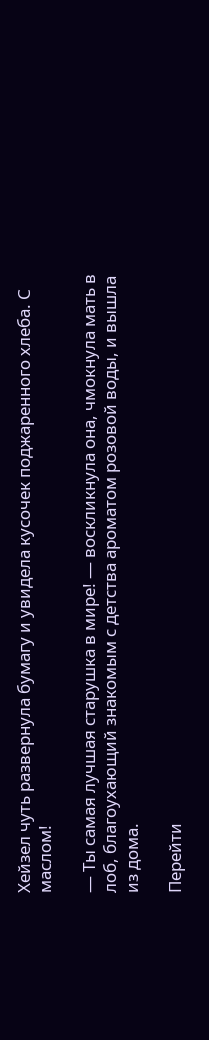Хейзел чуть развернула бумагу и увидела кусочек поджаренного хлеба. С маслом!

— Ты самая лучшая старушка в мире! — воскликнула она, чмокнула мать в лоб, благоухающий знакомым с детства ароматом розовой воды, и вышла из дома.

Перейти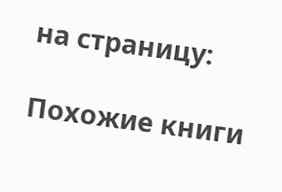на страницу:

Похожие книги